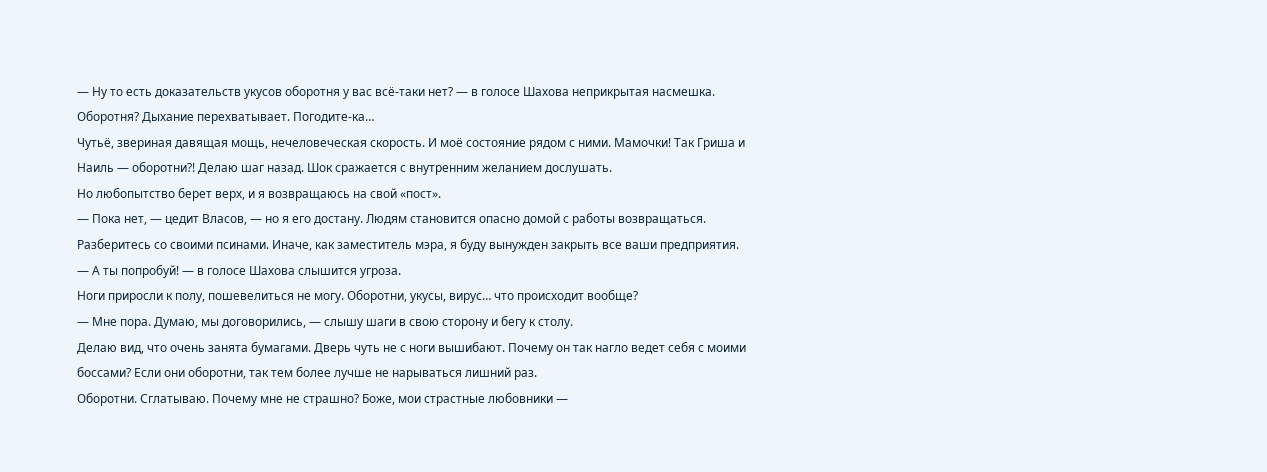— Ну то есть доказательств укусов оборотня у вас всё-таки нет? — в голосе Шахова неприкрытая насмешка.
Оборотня? Дыхание перехватывает. Погодите-ка…
Чутьё, звериная давящая мощь, нечеловеческая скорость. И моё состояние рядом с ними. Мамочки! Так Гриша и Наиль — оборотни?! Делаю шаг назад. Шок сражается с внутренним желанием дослушать.
Но любопытство берет верх, и я возвращаюсь на свой «пост».
— Пока нет, — цедит Власов, — но я его достану. Людям становится опасно домой с работы возвращаться. Разберитесь со своими псинами. Иначе, как заместитель мэра, я буду вынужден закрыть все ваши предприятия.
— А ты попробуй! — в голосе Шахова слышится угроза.
Ноги приросли к полу, пошевелиться не могу. Оборотни, укусы, вирус… что происходит вообще?
— Мне пора. Думаю, мы договорились, — слышу шаги в свою сторону и бегу к столу.
Делаю вид, что очень занята бумагами. Дверь чуть не с ноги вышибают. Почему он так нагло ведет себя с моими боссами? Если они оборотни, так тем более лучше не нарываться лишний раз.
Оборотни. Сглатываю. Почему мне не страшно? Боже, мои страстные любовники —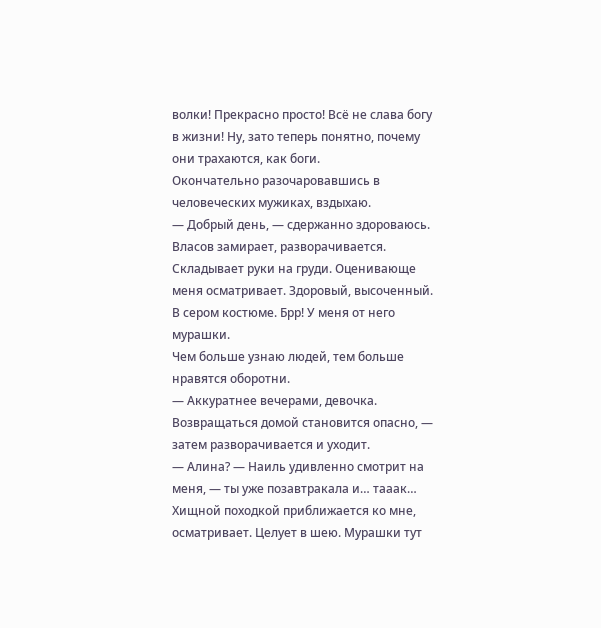волки! Прекрасно просто! Всё не слава богу в жизни! Ну, зато теперь понятно, почему они трахаются, как боги.
Окончательно разочаровавшись в человеческих мужиках, вздыхаю.
— Добрый день, — сдержанно здороваюсь.
Власов замирает, разворачивается. Складывает руки на груди. Оценивающе меня осматривает. Здоровый, высоченный. В сером костюме. Брр! У меня от него мурашки.
Чем больше узнаю людей, тем больше нравятся оборотни.
— Аккуратнее вечерами, девочка. Возвращаться домой становится опасно, — затем разворачивается и уходит.
— Алина? — Наиль удивленно смотрит на меня, — ты уже позавтракала и… тааак…
Хищной походкой приближается ко мне, осматривает. Целует в шею. Мурашки тут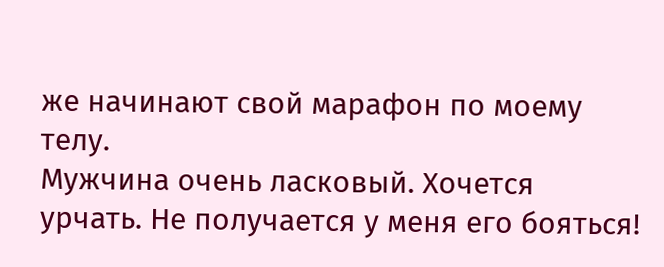же начинают свой марафон по моему телу.
Мужчина очень ласковый. Хочется урчать. Не получается у меня его бояться!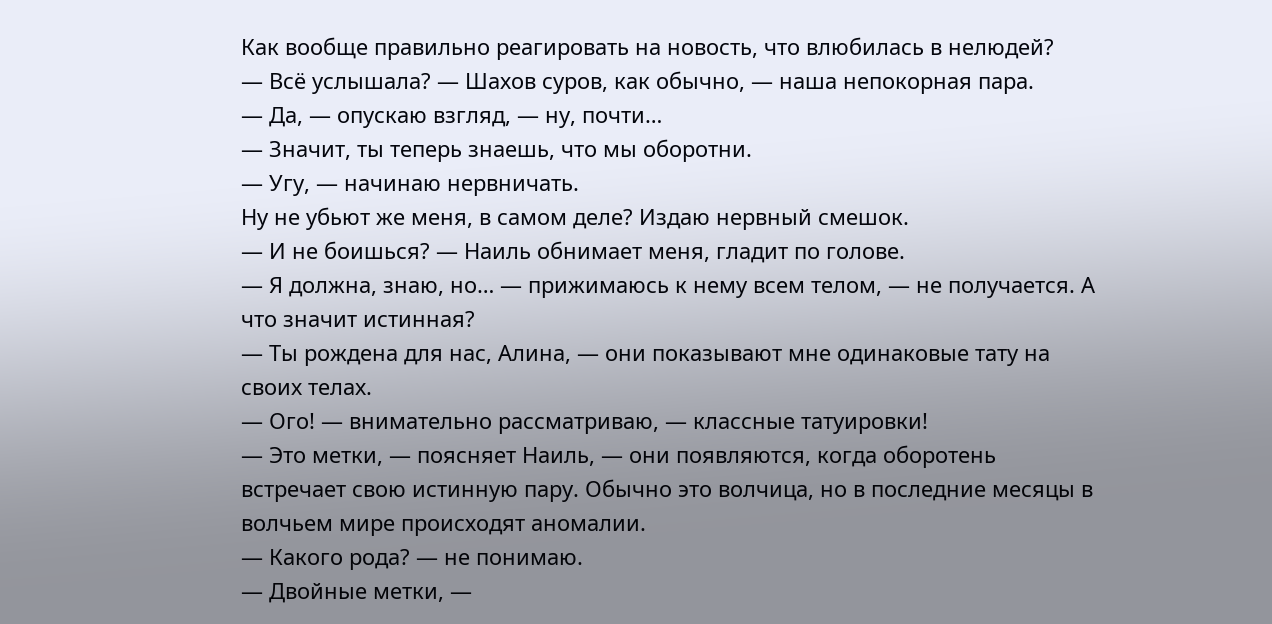Как вообще правильно реагировать на новость, что влюбилась в нелюдей?
— Всё услышала? — Шахов суров, как обычно, — наша непокорная пара.
— Да, — опускаю взгляд, — ну, почти…
— Значит, ты теперь знаешь, что мы оборотни.
— Угу, — начинаю нервничать.
Ну не убьют же меня, в самом деле? Издаю нервный смешок.
— И не боишься? — Наиль обнимает меня, гладит по голове.
— Я должна, знаю, но… — прижимаюсь к нему всем телом, — не получается. А что значит истинная?
— Ты рождена для нас, Алина, — они показывают мне одинаковые тату на своих телах.
— Ого! — внимательно рассматриваю, — классные татуировки!
— Это метки, — поясняет Наиль, — они появляются, когда оборотень встречает свою истинную пару. Обычно это волчица, но в последние месяцы в волчьем мире происходят аномалии.
— Какого рода? — не понимаю.
— Двойные метки, —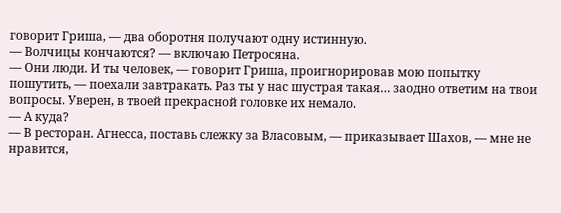говорит Гриша, — два оборотня получают одну истинную.
— Волчицы кончаются? — включаю Петросяна.
— Они люди. И ты человек, — говорит Гриша, проигнорировав мою попытку пошутить, — поехали завтракать. Раз ты у нас шустрая такая… заодно ответим на твои вопросы. Уверен, в твоей прекрасной головке их немало.
— А куда?
— В ресторан. Агнесса, поставь слежку за Власовым, — приказывает Шахов, — мне не нравится,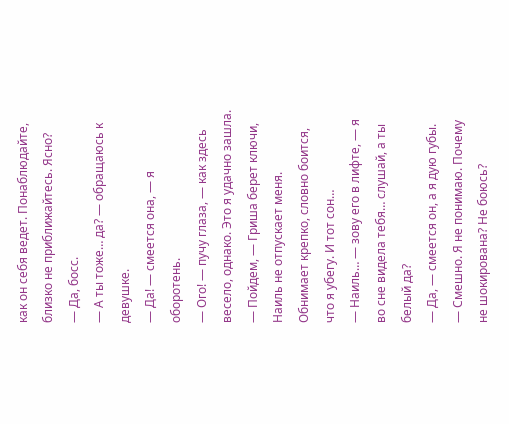как он себя ведет. Понаблюдайте, близко не приближайтесь. Ясно?
— Да, босс.
— А ты тоже… да? — обращаюсь к девушке.
— Да! — смеется она, — я оборотень.
— Ого! — пучу глаза, — как здесь весело, однако. Это я удачно зашла.
— Пойдем, — Гриша берет ключи, Наиль не отпускает меня.
Обнимает крепко, словно боится, что я убегу. И тот сон…
— Наиль… — зову его в лифте, — я во сне видела тебя… слушай, а ты белый да?
— Да, — смеется он, а я дую губы.
— Смешно. Я не понимаю. Почему не шокирована? Не боюсь?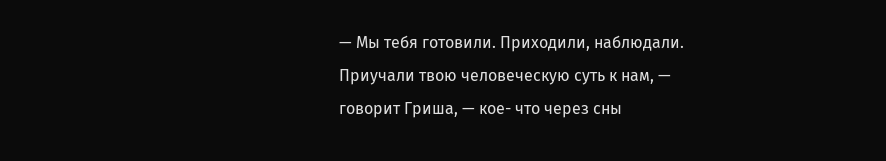— Мы тебя готовили. Приходили, наблюдали. Приучали твою человеческую суть к нам, — говорит Гриша, — кое- что через сны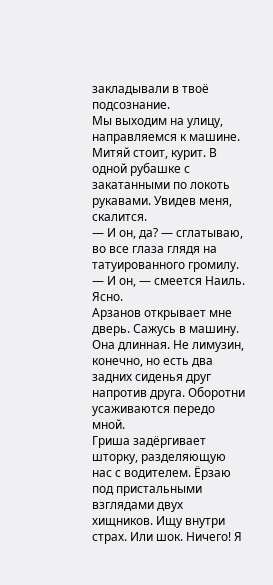закладывали в твоё подсознание.
Мы выходим на улицу, направляемся к машине. Митяй стоит, курит. В одной рубашке с закатанными по локоть рукавами. Увидев меня, скалится.
— И он, да? — сглатываю, во все глаза глядя на татуированного громилу.
— И он, — смеется Наиль.
Ясно.
Арзанов открывает мне дверь. Сажусь в машину. Она длинная. Не лимузин, конечно, но есть два задних сиденья друг напротив друга. Оборотни усаживаются передо мной.
Гриша задёргивает шторку, разделяющую нас с водителем. Ёрзаю под пристальными взглядами двух хищников. Ищу внутри страх. Или шок. Ничего! Я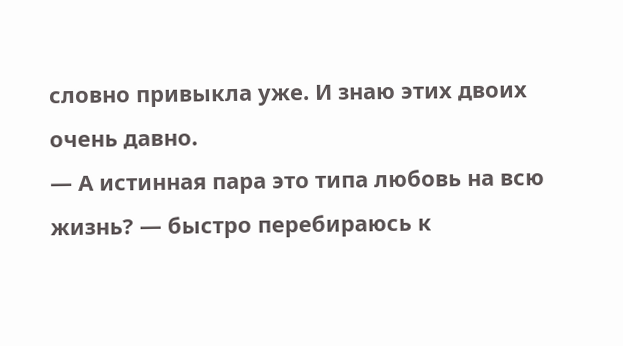словно привыкла уже. И знаю этих двоих очень давно.
— А истинная пара это типа любовь на всю жизнь? — быстро перебираюсь к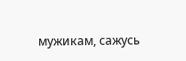мужикам, сажусь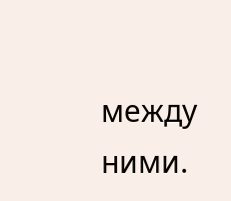между ними.